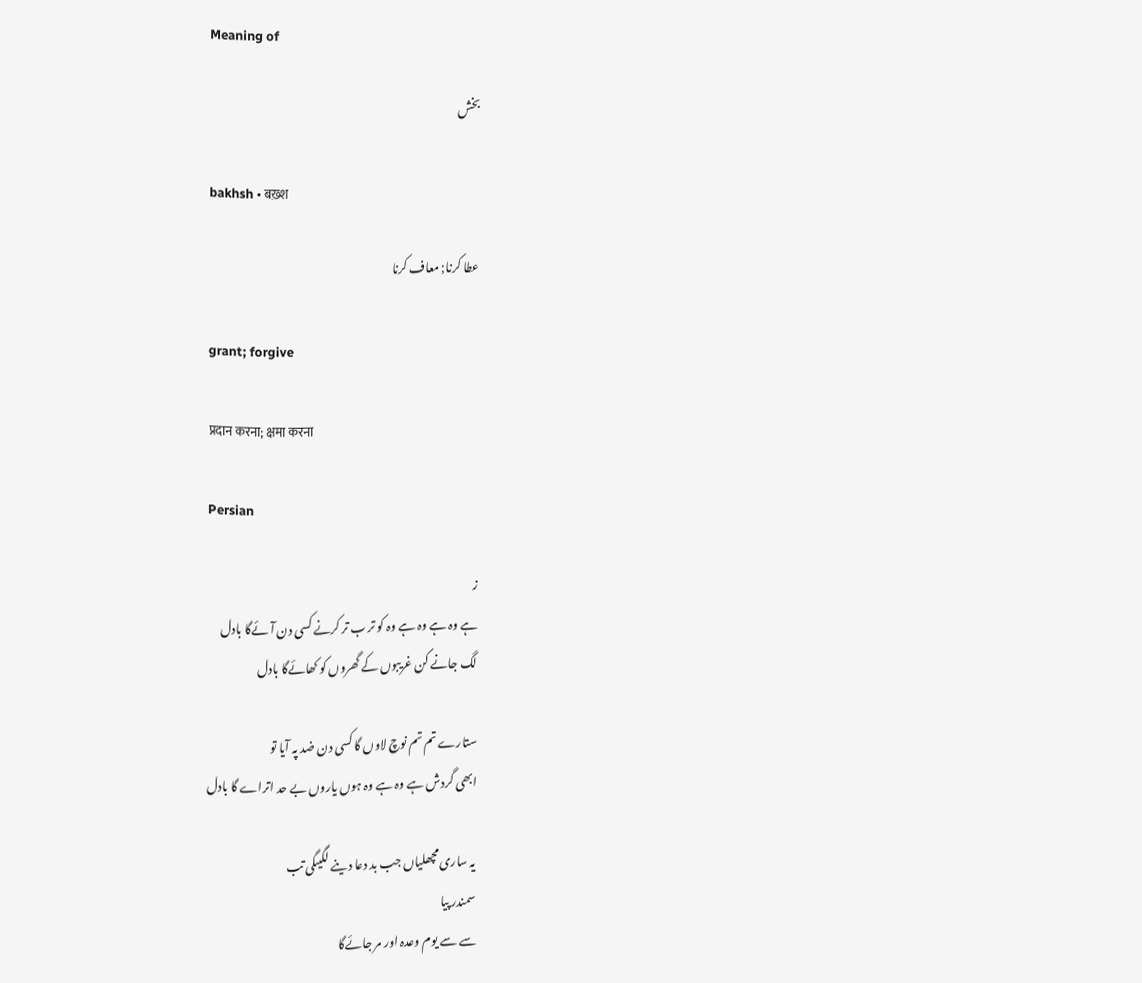Meaning of

بخش

bakhsh • बख़्श

عطا کرنا; معاف کرنا

grant; forgive

प्रदान करना; क्षमा करना

Persian

ز
ہے وہ ہے وہ ہے وہ کو تر ب تر کرنے کسی دن آئےگا بادل
لگ جانے کن غریبوں کے گھروں کو کھائےگا بادل

ستارے تم تم نوچ لاوں گا کسی دن ضد پہ آیا تو
ابھی گردش ہے وہ ہے وہ ہوں یاروں بے حد اتراے گا بادل

یہ ساری مچھلیاں جب بد دعا دینے لگیںگی تب
سمندر پیا
سے سے یوم وعدہ اور مر جائےگا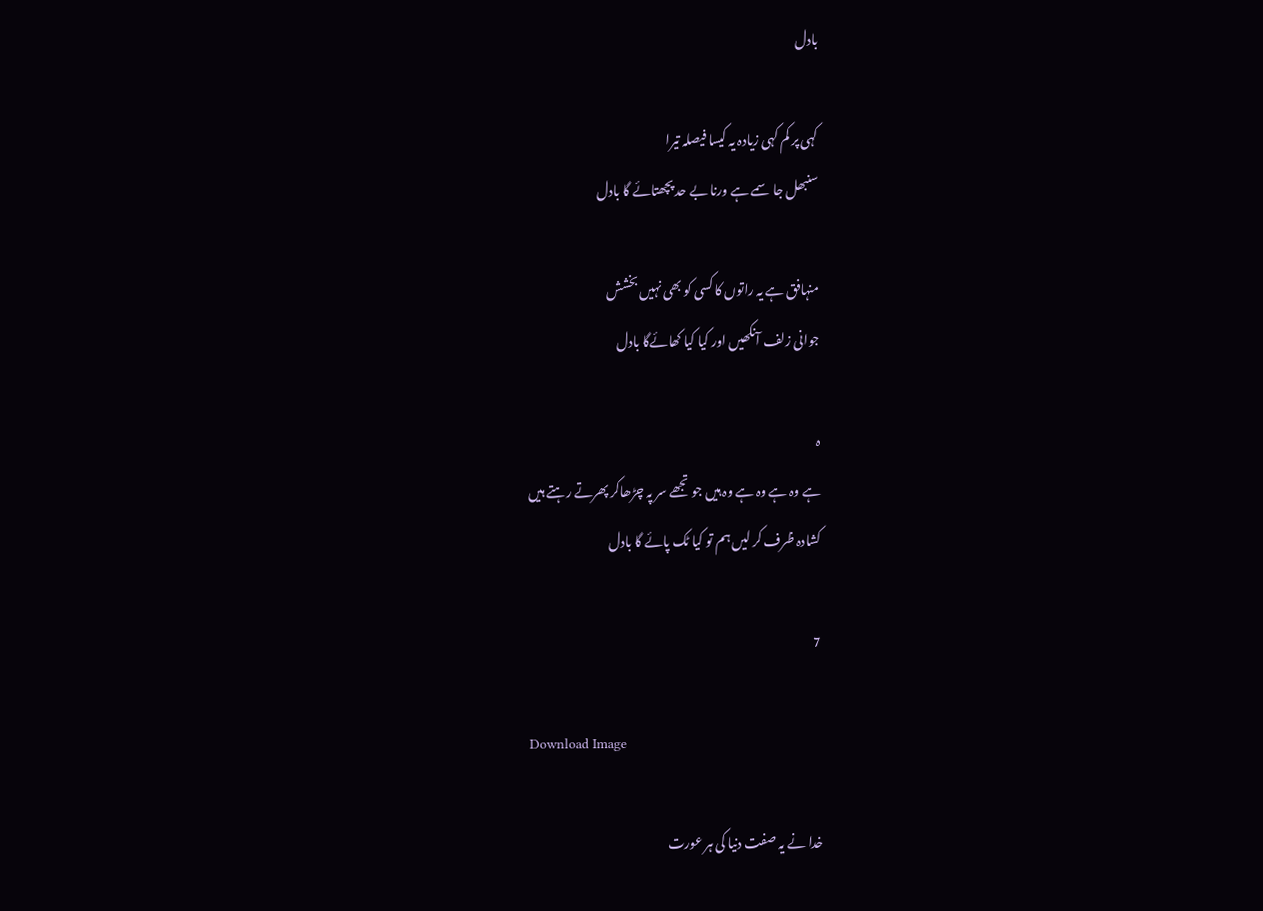بادل

کہی پر کم کہی زیادہ یہ کیسا فیصلہ تیرا
سنبھل جا سمے ہے ورنا بے حد پچھتائے گا بادل

منہافق ہے یہ راتوں کا کسی کو بھی نہیں بخشش
جوانی زلف آنکھیں اور کیا کیا کھائےگا بادل

ہ
ہے وہ ہے وہ ہے وہ ہیں جو تجھے سر پہ چڑھاکر پھرتے رہتے ہیں
کشادہ ظرف کر لیں ہم تو کیا ٹک پائے گا بادل

7

Download Image

خدا نے یہ صفت دنیا کی ہر عورت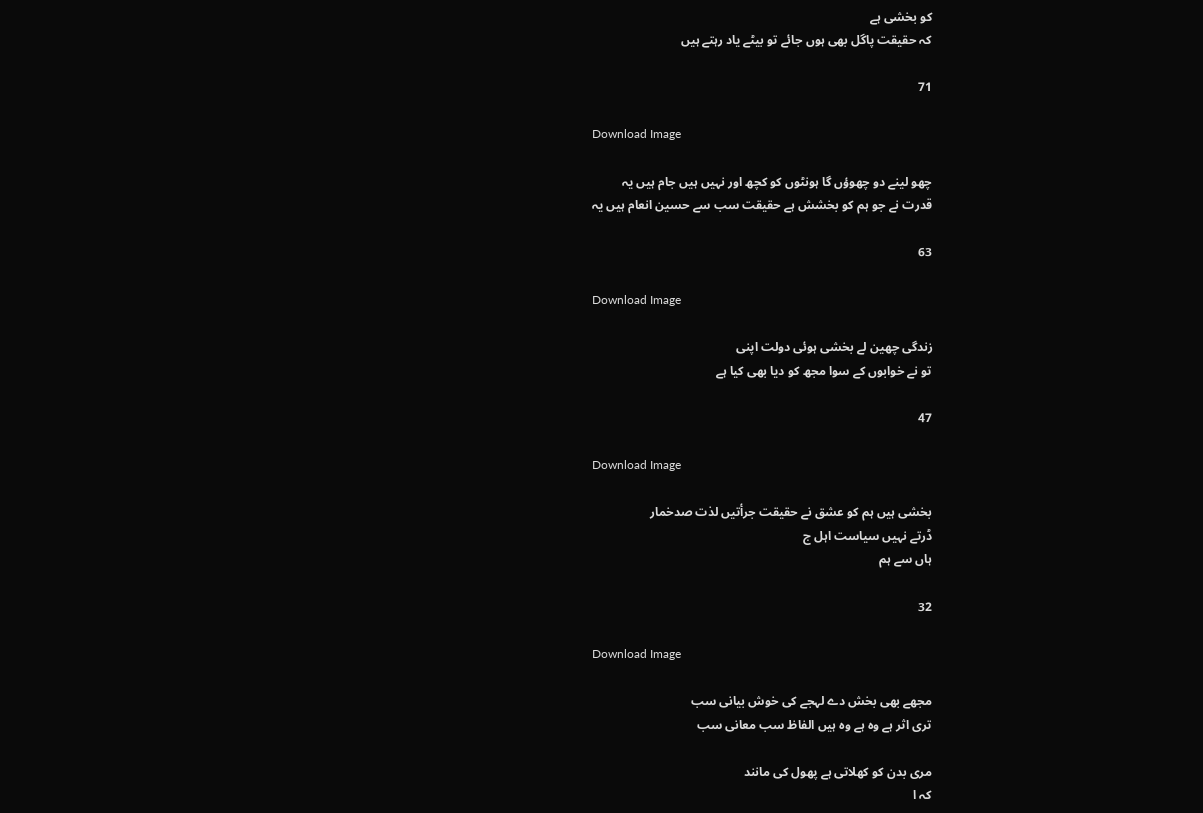کو بخشی ہے
کہ حقیقت پاگل بھی ہوں جائے تو بیٹے یاد رہتے ہیں

71

Download Image

چھو لینے دو چھوؤں گا ہونٹوں کو کچھ اور نہیں ہیں جام ہیں یہ
قدرت نے جو ہم کو بخشش ہے حقیقت سب سے حسین انعام ہیں یہ

63

Download Image

زندگی چھین لے بخشی ہوئی دولت اپنی
تو نے خوابوں کے سوا مجھ کو دیا بھی کیا ہے

47

Download Image

بخشی ہیں ہم کو عشق نے حقیقت جرأتیں لذت صدخمار
ڈرتے نہیں سیاست اہل ج
ہاں سے ہم

32

Download Image

مجھے بھی بخش دے لہجے کی خوش بیانی سب
تری اثر ہے وہ ہے وہ ہیں الفاظ سب معانی سب

مری بدن کو کھلاتی ہے پھول کی مانند
کہ ا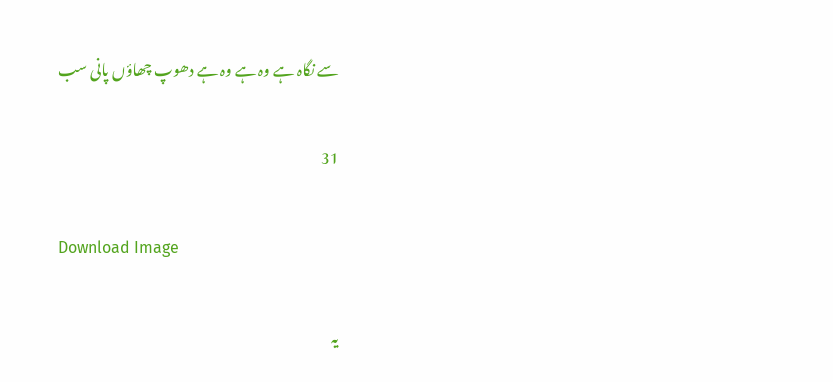سے نگاہ ہے وہ ہے وہ ہے دھوپ چھاؤں پانی سب

31

Download Image

یہ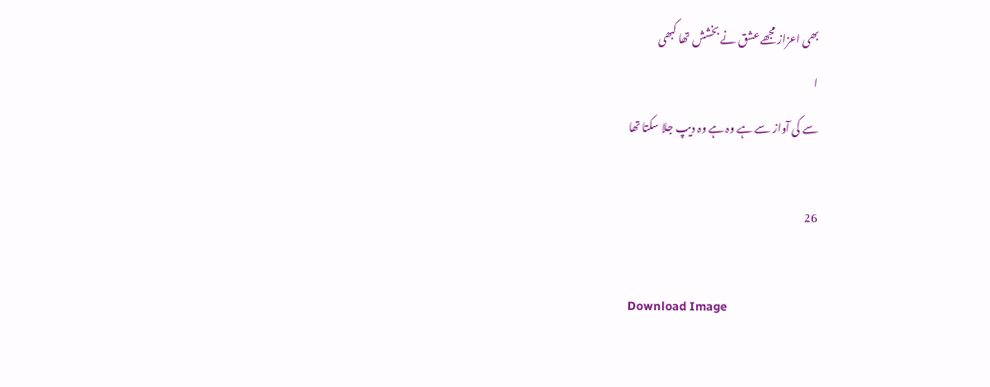بھی اعزاز مجھے عشق نے بخشش تھا کبھی
ا
سے کی آواز سے ہے وہ ہے وہ دیپ جلا سکتا تھا

26

Download Image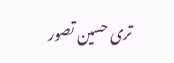تری حسین تصور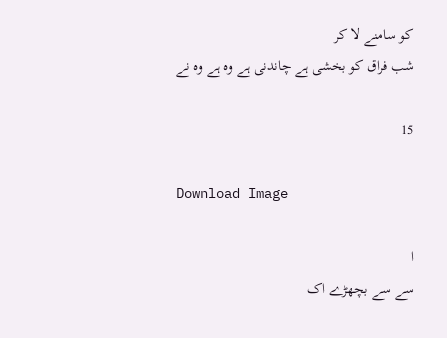کو سامنے لا کر
شب فراق کو بخشی ہے چاندنی ہے وہ ہے وہ نے

15

Download Image

ا
سے سے بچھڑے اک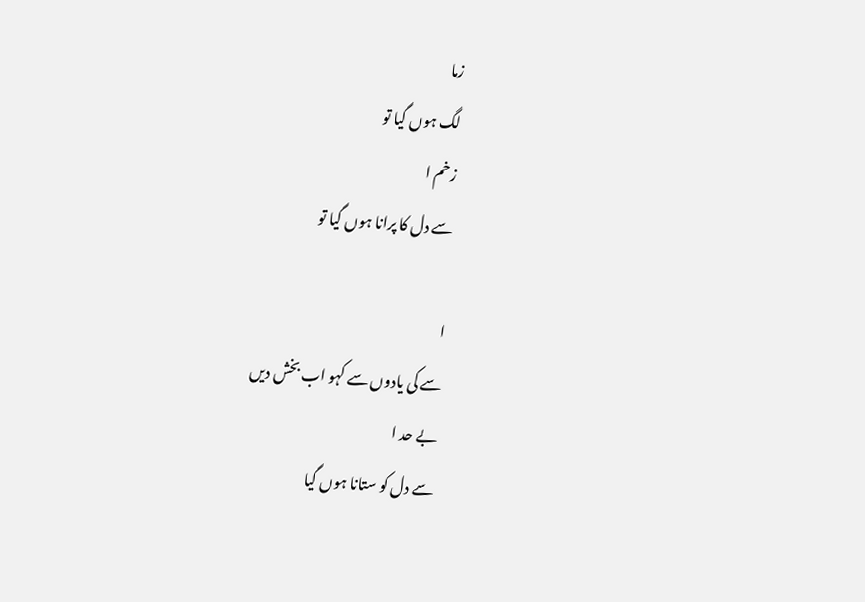زما
لگ ہوں گیا تو
زخم ا
سے دل کا پرانا ہوں گیا تو

ا
سے کی یادوں سے کہو اب بخش دیں
بے حد ا
سے دل کو ستانا ہوں گیا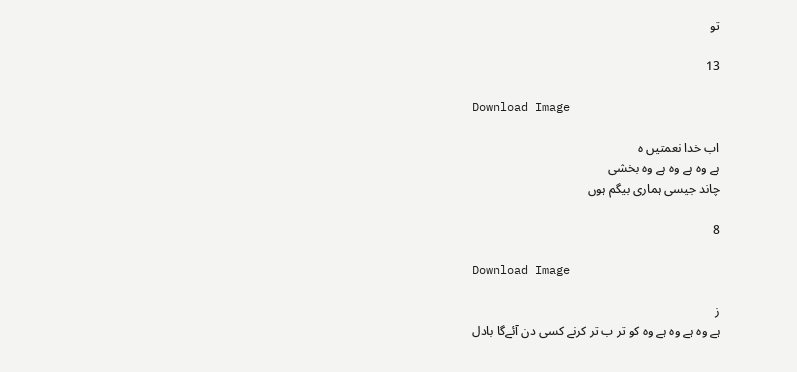تو

13

Download Image

اب خدا نعمتیں ہ
ہے وہ ہے وہ ہے وہ بخشی
چاند جیسی ہماری بیگم ہوں

8

Download Image

ز
ہے وہ ہے وہ ہے وہ کو تر ب تر کرنے کسی دن آئےگا بادل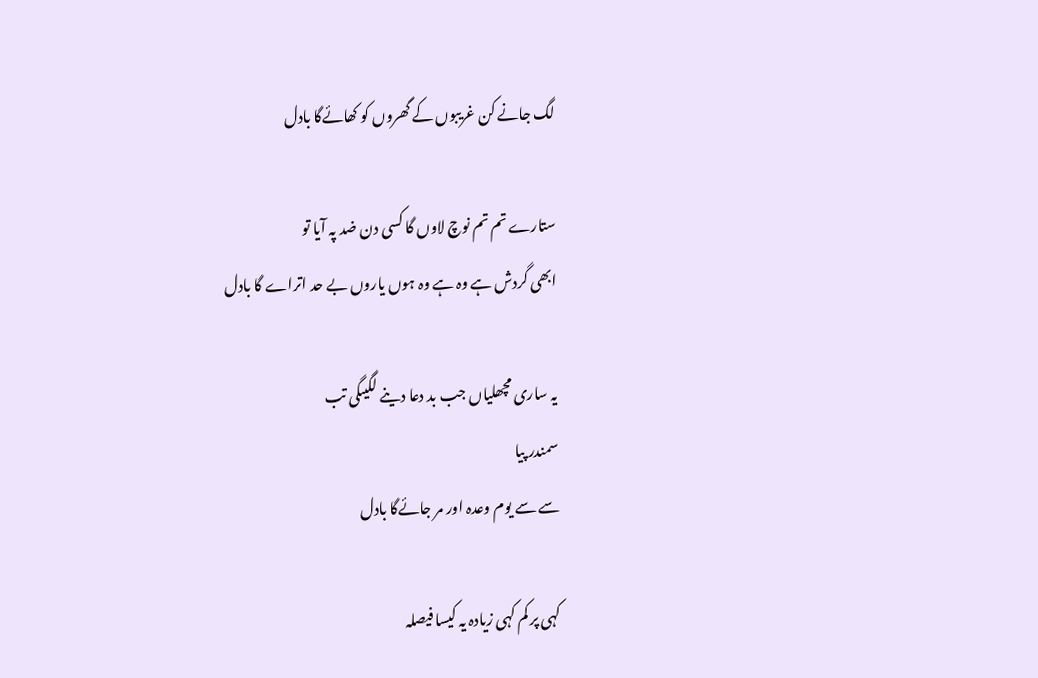لگ جانے کن غریبوں کے گھروں کو کھائےگا بادل

ستارے تم تم نوچ لاوں گا کسی دن ضد پہ آیا تو
ابھی گردش ہے وہ ہے وہ ہوں یاروں بے حد اتراے گا بادل

یہ ساری مچھلیاں جب بد دعا دینے لگیںگی تب
سمندر پیا
سے سے یوم وعدہ اور مر جائےگا بادل

کہی پر کم کہی زیادہ یہ کیسا فیصلہ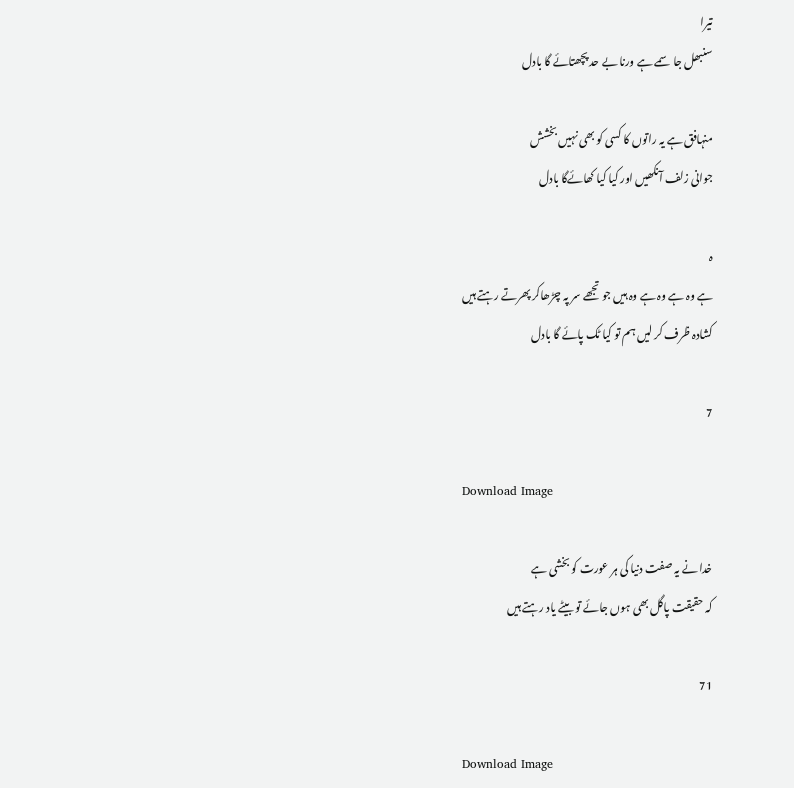تیرا
سنبھل جا سمے ہے ورنا بے حد پچھتائے گا بادل

منہافق ہے یہ راتوں کا کسی کو بھی نہیں بخشش
جوانی زلف آنکھیں اور کیا کیا کھائےگا بادل

ہ
ہے وہ ہے وہ ہے وہ ہیں جو تجھے سر پہ چڑھاکر پھرتے رہتے ہیں
کشادہ ظرف کر لیں ہم تو کیا ٹک پائے گا بادل

7

Download Image

خدا نے یہ صفت دنیا کی ہر عورت کو بخشی ہے
کہ حقیقت پاگل بھی ہوں جائے تو بیٹے یاد رہتے ہیں

71

Download Image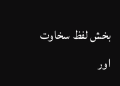بخش لفظ سخاوت اور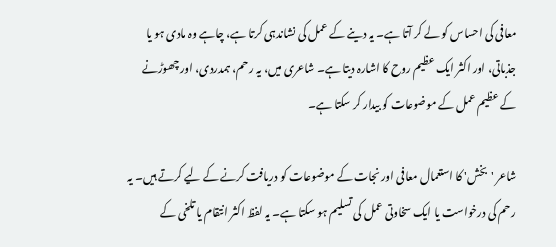معافی کی احساس کو لے کر آتا ہے۔ یہ دینے کے عمل کی نشاندہی کرتا ہے، چاہے وہ مادی ہو یا جذباتی، اور اکثر ایک عظیم روح کا اشارہ دیتا ہے۔ شاعری میں، یہ رحم، ہمدردی، اور چھوڑنے کے عظیم عمل کے موضوعات کو بیدار کر سکتا ہے۔

شاعر 'بخش' کا استعمال معافی اور نجات کے موضوعات کو دریافت کرنے کے لیے کرتے ہیں۔ یہ رحم کی درخواست یا ایک سخاوتی عمل کی تسلیم ہو سکتا ہے۔ یہ لفظ اکثر انتقام یا تلخی کے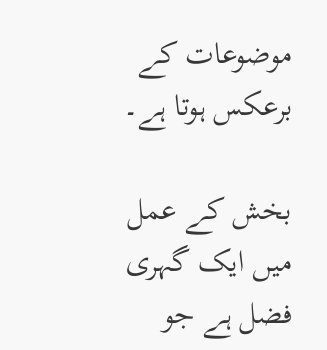موضوعات کے برعکس ہوتا ہے۔

بخش کے عمل میں ایک گہری فضل ہے جو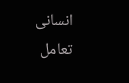انسانی تعامل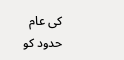کی عام حدود کو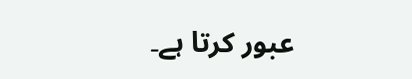عبور کرتا ہے۔